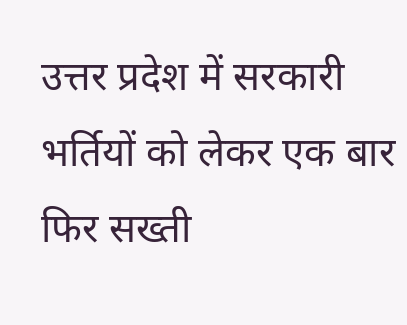उत्तर प्रदेश में सरकारी भर्तियों को लेकर एक बार फिर सख्ती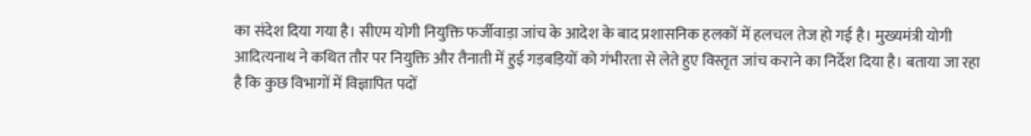का संदेश दिया गया है। सीएम योगी नियुक्ति फर्जीवाड़ा जांच के आदेश के बाद प्रशासनिक हलकों में हलचल तेज हो गई है। मुख्यमंत्री योगी आदित्यनाथ ने कथित तौर पर नियुक्ति और तैनाती में हुई गड़बड़ियों को गंभीरता से लेते हुए विस्तृत जांच कराने का निर्देश दिया है। बताया जा रहा है कि कुछ विभागों में विज्ञापित पदों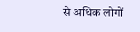से अधिक लोगों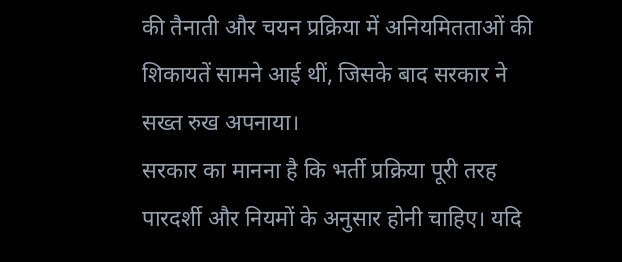की तैनाती और चयन प्रक्रिया में अनियमितताओं की शिकायतें सामने आई थीं, जिसके बाद सरकार ने सख्त रुख अपनाया।
सरकार का मानना है कि भर्ती प्रक्रिया पूरी तरह पारदर्शी और नियमों के अनुसार होनी चाहिए। यदि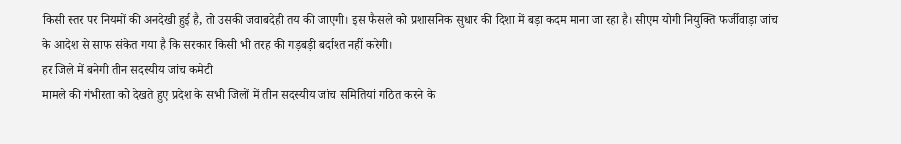किसी स्तर पर नियमों की अनदेखी हुई है, तो उसकी जवाबदेही तय की जाएगी। इस फैसले को प्रशासनिक सुधार की दिशा में बड़ा कदम माना जा रहा है। सीएम योगी नियुक्ति फर्जीवाड़ा जांच के आदेश से साफ संकेत गया है कि सरकार किसी भी तरह की गड़बड़ी बर्दाश्त नहीं करेगी।
हर जिले में बनेगी तीन सदस्यीय जांच कमेटी
मामले की गंभीरता को देखते हुए प्रदेश के सभी जिलों में तीन सदस्यीय जांच समितियां गठित करने के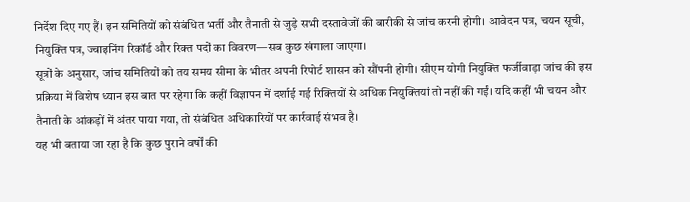निर्देश दिए गए हैं। इन समितियों को संबंधित भर्ती और तैनाती से जुड़े सभी दस्तावेजों की बारीकी से जांच करनी होगी। आवेदन पत्र, चयन सूची, नियुक्ति पत्र, ज्वाइनिंग रिकॉर्ड और रिक्त पदों का विवरण—सब कुछ खंगाला जाएगा।
सूत्रों के अनुसार, जांच समितियों को तय समय सीमा के भीतर अपनी रिपोर्ट शासन को सौंपनी होगी। सीएम योगी नियुक्ति फर्जीवाड़ा जांच की इस प्रक्रिया में विशेष ध्यान इस बात पर रहेगा कि कहीं विज्ञापन में दर्शाई गई रिक्तियों से अधिक नियुक्तियां तो नहीं की गईं। यदि कहीं भी चयन और तैनाती के आंकड़ों में अंतर पाया गया, तो संबंधित अधिकारियों पर कार्रवाई संभव है।
यह भी बताया जा रहा है कि कुछ पुराने वर्षों की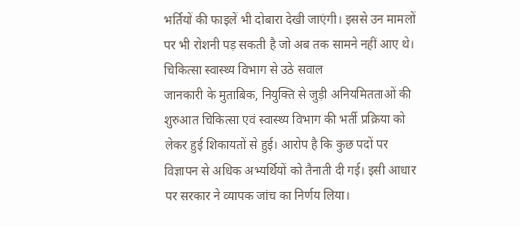भर्तियों की फाइलें भी दोबारा देखी जाएंगी। इससे उन मामलों पर भी रोशनी पड़ सकती है जो अब तक सामने नहीं आए थे।
चिकित्सा स्वास्थ्य विभाग से उठे सवाल
जानकारी के मुताबिक, नियुक्ति से जुड़ी अनियमितताओं की शुरुआत चिकित्सा एवं स्वास्थ्य विभाग की भर्ती प्रक्रिया को लेकर हुई शिकायतों से हुई। आरोप है कि कुछ पदों पर विज्ञापन से अधिक अभ्यर्थियों को तैनाती दी गई। इसी आधार पर सरकार ने व्यापक जांच का निर्णय लिया।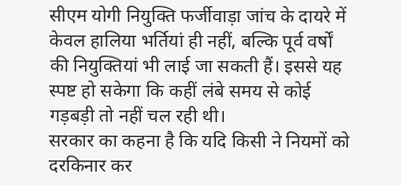सीएम योगी नियुक्ति फर्जीवाड़ा जांच के दायरे में केवल हालिया भर्तियां ही नहीं, बल्कि पूर्व वर्षों की नियुक्तियां भी लाई जा सकती हैं। इससे यह स्पष्ट हो सकेगा कि कहीं लंबे समय से कोई गड़बड़ी तो नहीं चल रही थी।
सरकार का कहना है कि यदि किसी ने नियमों को दरकिनार कर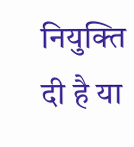नियुक्ति दी है या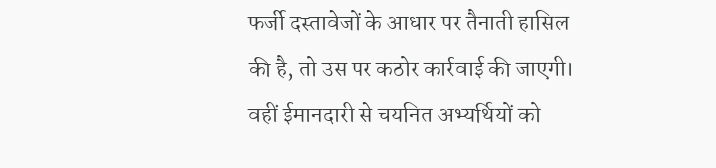फर्जी दस्तावेजों के आधार पर तैनाती हासिल की है, तो उस पर कठोर कार्रवाई की जाएगी। वहीं ईमानदारी से चयनित अभ्यर्थियों को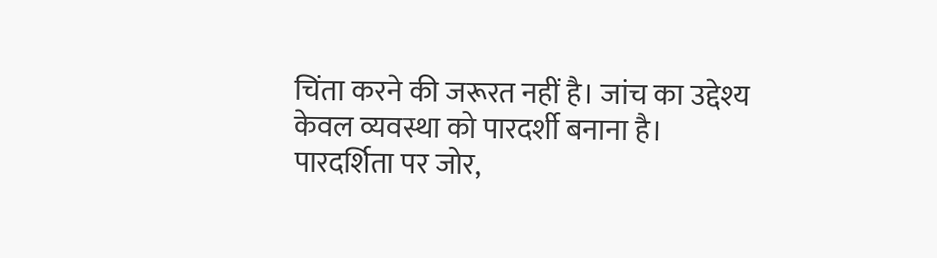चिंता करने की जरूरत नहीं है। जांच का उद्देश्य केवल व्यवस्था को पारदर्शी बनाना है।
पारदर्शिता पर जोर,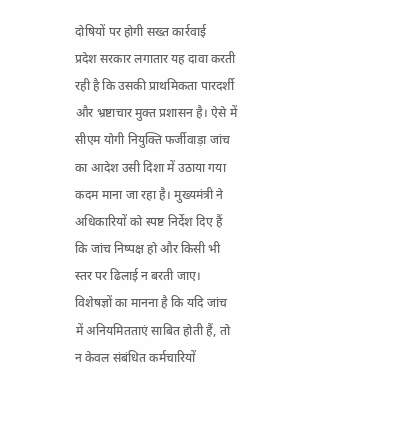दोषियों पर होगी सख्त कार्रवाई
प्रदेश सरकार लगातार यह दावा करती रही है कि उसकी प्राथमिकता पारदर्शी और भ्रष्टाचार मुक्त प्रशासन है। ऐसे में सीएम योगी नियुक्ति फर्जीवाड़ा जांच का आदेश उसी दिशा में उठाया गया कदम माना जा रहा है। मुख्यमंत्री ने अधिकारियों को स्पष्ट निर्देश दिए हैं कि जांच निष्पक्ष हो और किसी भी स्तर पर ढिलाई न बरती जाए।
विशेषज्ञों का मानना है कि यदि जांच में अनियमितताएं साबित होती हैं, तो न केवल संबंधित कर्मचारियों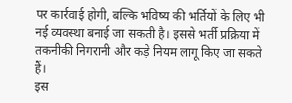पर कार्रवाई होगी, बल्कि भविष्य की भर्तियों के लिए भी नई व्यवस्था बनाई जा सकती है। इससे भर्ती प्रक्रिया में तकनीकी निगरानी और कड़े नियम लागू किए जा सकते हैं।
इस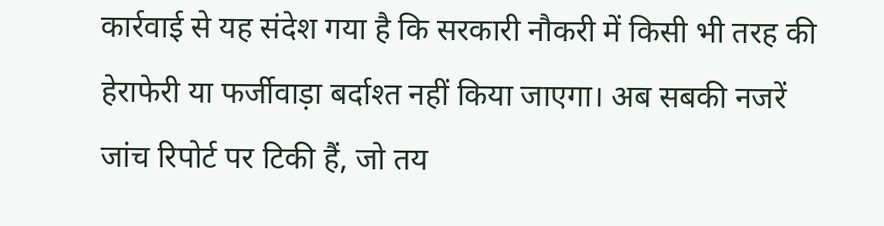कार्रवाई से यह संदेश गया है कि सरकारी नौकरी में किसी भी तरह की हेराफेरी या फर्जीवाड़ा बर्दाश्त नहीं किया जाएगा। अब सबकी नजरें जांच रिपोर्ट पर टिकी हैं, जो तय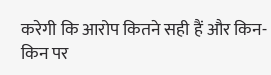करेगी कि आरोप कितने सही हैं और किन-किन पर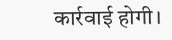कार्रवाई होगी।